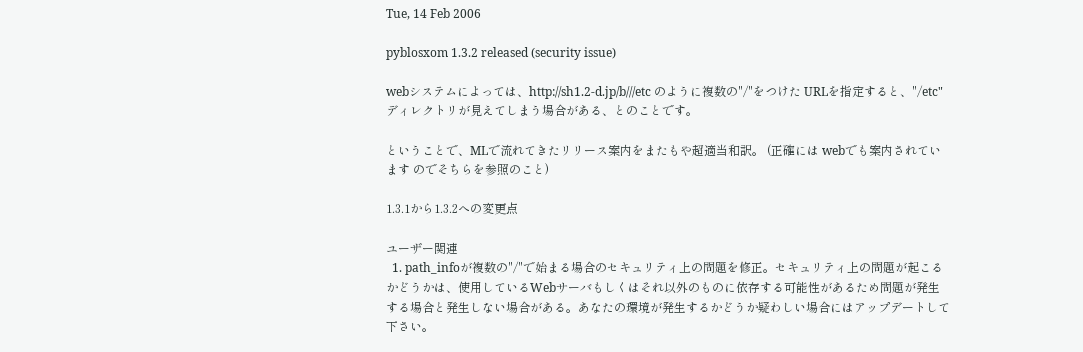Tue, 14 Feb 2006

pyblosxom 1.3.2 released (security issue)

webシステムによっては、http://sh1.2-d.jp/b///etc のように複数の"/"をつけた URLを指定すると、"/etc" ディレクトリが見えてしまう場合がある、とのことです。

ということで、MLで流れてきたリリース案内をまたもや超適当和訳。 (正確には webでも案内されています のでそちらを参照のこと)

1.3.1から1.3.2への変更点

ユーザー関連
  1. path_infoが複数の"/"で始まる場合のセキュリティ上の問題を修正。セキュリティ上の問題が起こるかどうかは、使用しているWebサーバもしくはそれ以外のものに依存する可能性があるため問題が発生する場合と発生しない場合がある。あなたの環境が発生するかどうか疑わしい場合にはアップデートして下さい。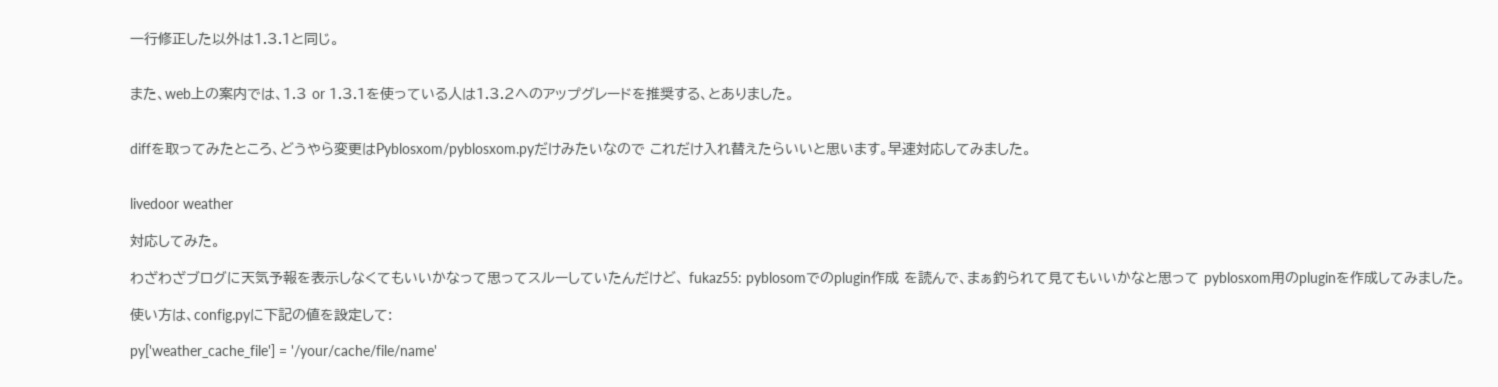一行修正した以外は1.3.1と同じ。


また、web上の案内では、1.3 or 1.3.1を使っている人は1.3.2へのアップグレードを推奨する、とありました。


diffを取ってみたところ、どうやら変更はPyblosxom/pyblosxom.pyだけみたいなので これだけ入れ替えたらいいと思います。早速対応してみました。


livedoor weather

対応してみた。

わざわざブログに天気予報を表示しなくてもいいかなって思ってスルーしていたんだけど、 fukaz55: pyblosomでのplugin作成 を読んで、まぁ釣られて見てもいいかなと思って pyblosxom用のpluginを作成してみました。

使い方は、config.pyに下記の値を設定して:

py['weather_cache_file'] = '/your/cache/file/name'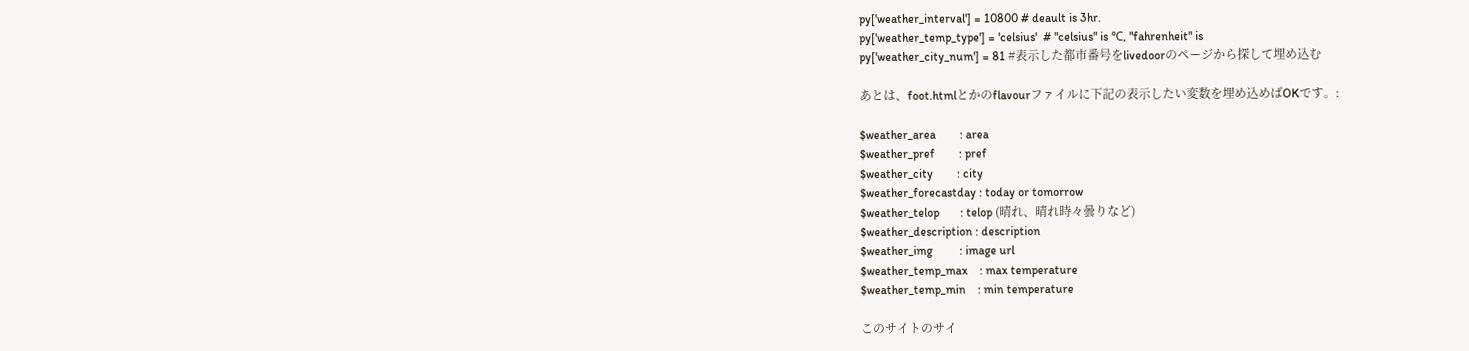py['weather_interval'] = 10800 # deault is 3hr.
py['weather_temp_type'] = 'celsius'  # "celsius" is ℃, "fahrenheit" is
py['weather_city_num'] = 81 #表示した都市番号をlivedoorのページから探して埋め込む

あとは、foot.htmlとかのflavourファイルに下記の表示したい変数を埋め込めばOKです。:

$weather_area        : area
$weather_pref        : pref
$weather_city        : city
$weather_forecastday : today or tomorrow
$weather_telop       : telop (晴れ、晴れ時々曇りなど)
$weather_description : description
$weather_img         : image url
$weather_temp_max    : max temperature
$weather_temp_min    : min temperature

このサイトのサイ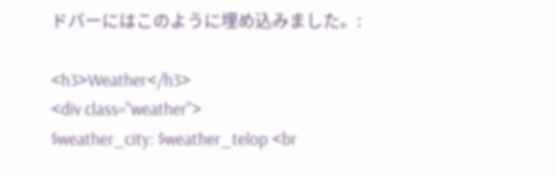ドバーにはこのように埋め込みました。:

<h3>Weather</h3>
<div class="weather">
$weather_city: $weather_telop <br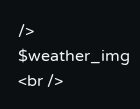/>
$weather_img <br />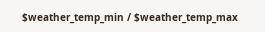$weather_temp_min / $weather_temp_max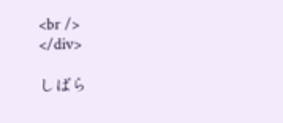<br />
</div>

しばら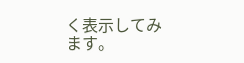く表示してみます。